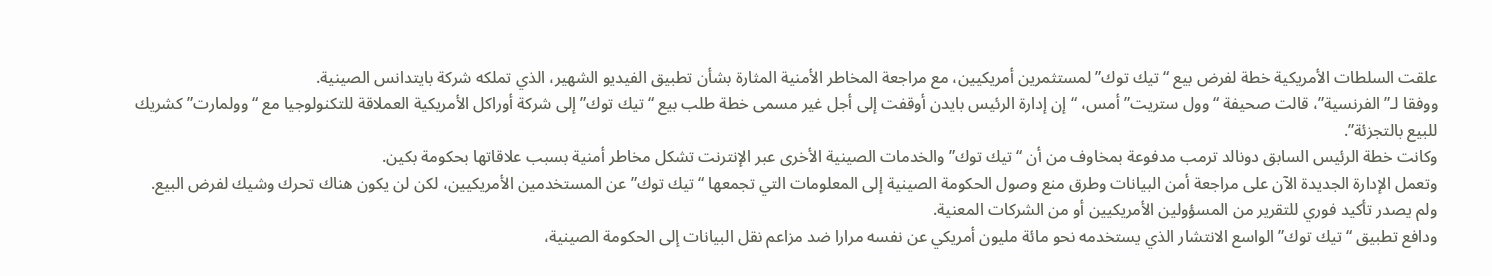علقت السلطات الأمريكية خطة لفرض بيع “تيك توك” لمستثمرين أمريكيين، مع مراجعة المخاطر الأمنية المثارة بشأن تطبيق الفيديو الشهير، الذي تملكه شركة بايتدانس الصينية.
ووفقا لـ”الفرنسية”، قالت صحيفة “وول ستريت” أمس، “إن إدارة الرئيس بايدن أوقفت إلى أجل غير مسمى خطة طلب بيع “تيك توك” إلى شركة أوراكل الأمريكية العملاقة للتكنولوجيا مع “وولمارت” كشريك للبيع بالتجزئة”.
وكانت خطة الرئيس السابق دونالد ترمب مدفوعة بمخاوف من أن “تيك توك” والخدمات الصينية الأخرى عبر الإنترنت تشكل مخاطر أمنية بسبب علاقاتها بحكومة بكين.
وتعمل الإدارة الجديدة الآن على مراجعة أمن البيانات وطرق منع وصول الحكومة الصينية إلى المعلومات التي تجمعها “تيك توك” عن المستخدمين الأمريكيين، لكن لن يكون هناك تحرك وشيك لفرض البيع.
ولم يصدر تأكيد فوري للتقرير من المسؤولين الأمريكيين أو من الشركات المعنية.
ودافع تطبيق “تيك توك” الواسع الانتشار الذي يستخدمه نحو مائة مليون أمريكي عن نفسه مرارا ضد مزاعم نقل البيانات إلى الحكومة الصينية،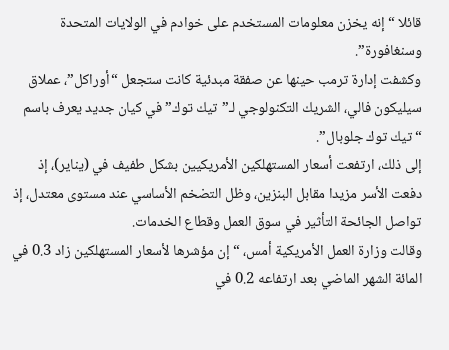قائلا “إنه يخزن معلومات المستخدم على خوادم في الولايات المتحدة وسنغافورة”.
وكشفت إدارة ترمب حينها عن صفقة مبدئية كانت ستجعل “أوراكل”، عملاق سيليكون فالي، الشريك التكنولوجي لـ”تيك توك” في كيان جديد يعرف باسم “تيك توك جلوبال”.
إلى ذلك، ارتفعت أسعار المستهلكين الأمريكيين بشكل طفيف في (يناير)، إذ دفعت الأسر مزيدا مقابل البنزين، وظل التضخم الأساسي عند مستوى معتدل، إذ تواصل الجائحة التأثير في سوق العمل وقطاع الخدمات.
وقالت وزارة العمل الأمريكية أمس، “إن مؤشرها لأسعار المستهلكين زاد 0.3 في المائة الشهر الماضي بعد ارتفاعه 0.2 في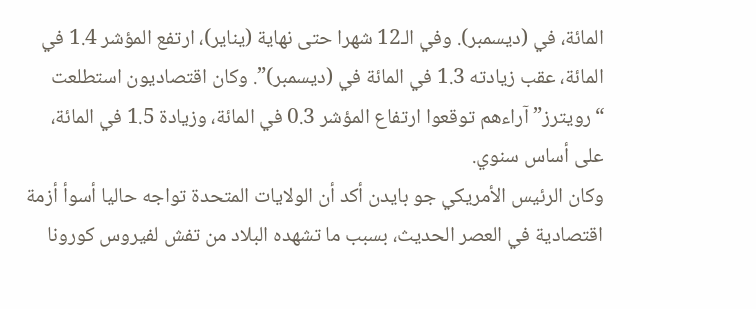المائة، في (ديسمبر). وفي الـ12 شهرا حتى نهاية (يناير)، ارتفع المؤشر 1.4 في المائة، عقب زيادته 1.3 في المائة في (ديسمبر)”. وكان اقتصاديون استطلعت “رويترز” آراءهم توقعوا ارتفاع المؤشر 0.3 في المائة، وزيادة 1.5 في المائة، على أساس سنوي.
وكان الرئيس الأمريكي جو بايدن أكد أن الولايات المتحدة تواجه حاليا أسوأ أزمة اقتصادية في العصر الحديث، بسبب ما تشهده البلاد من تفش لفيروس كورونا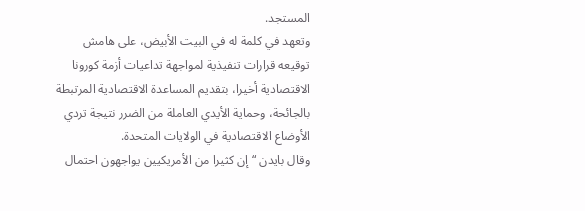المستجد.
وتعهد في كلمة له في البيت الأبيض، على هامش توقيعه قرارات تنفيذية لمواجهة تداعيات أزمة كورونا الاقتصادية أخيرا، بتقديم المساعدة الاقتصادية المرتبطة بالجائحة، وحماية الأيدي العاملة من الضرر نتيجة تردي الأوضاع الاقتصادية في الولايات المتحدة.
وقال بايدن “إن كثيرا من الأمريكيين يواجهون احتمال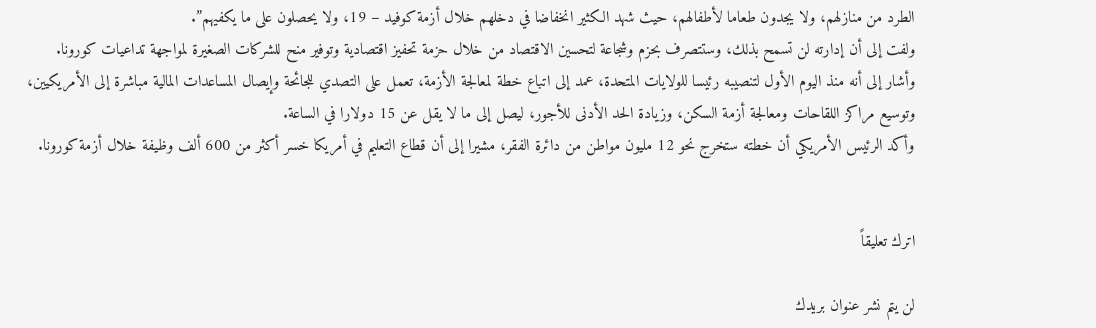الطرد من منازلهم، ولا يجدون طعاما لأطفالهم، حيث شهد الكثير انخفاضا في دخلهم خلال أزمة كوفيد – 19، ولا يحصلون على ما يكفيهم”.
ولفت إلى أن إدارته لن تسمح بذلك، وستتصرف بحزم وشجاعة لتحسين الاقتصاد من خلال حزمة تحفيز اقتصادية وتوفير منح للشركات الصغيرة لمواجهة تداعيات كورونا.
وأشار إلى أنه منذ اليوم الأول لتنصيبه رئيسا للولايات المتحدة، عمد إلى اتباع خطة لمعالجة الأزمة، تعمل على التصدي للجائحة وإيصال المساعدات المالية مباشرة إلى الأمريكيين، وتوسيع مراكز اللقاحات ومعالجة أزمة السكن، وزيادة الحد الأدنى للأجور، ليصل إلى ما لا يقل عن 15 دولارا في الساعة.
وأكد الرئيس الأمريكي أن خطته ستخرج نحو 12 مليون مواطن من دائرة الفقر، مشيرا إلى أن قطاع التعليم في أمريكا خسر أكثر من 600 ألف وظيفة خلال أزمة كورونا.


اترك تعليقاً

لن يتم نشر عنوان بريدك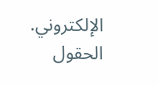الإلكتروني. الحقول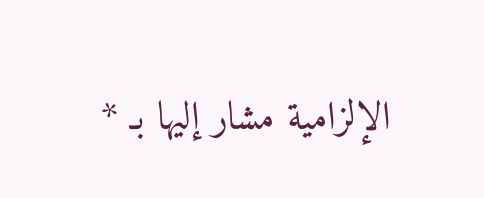الإلزامية مشار إليها بـ *